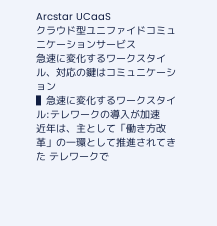Arcstar UCaaS
クラウド型ユニファイドコミュニケーションサービス
急速に変化するワークスタイル、対応の鍵はコミュニケーション
▌急速に変化するワークスタイル:テレワークの導入が加速
近年は、主として「働き方改革」の一環として推進されてきた テレワークで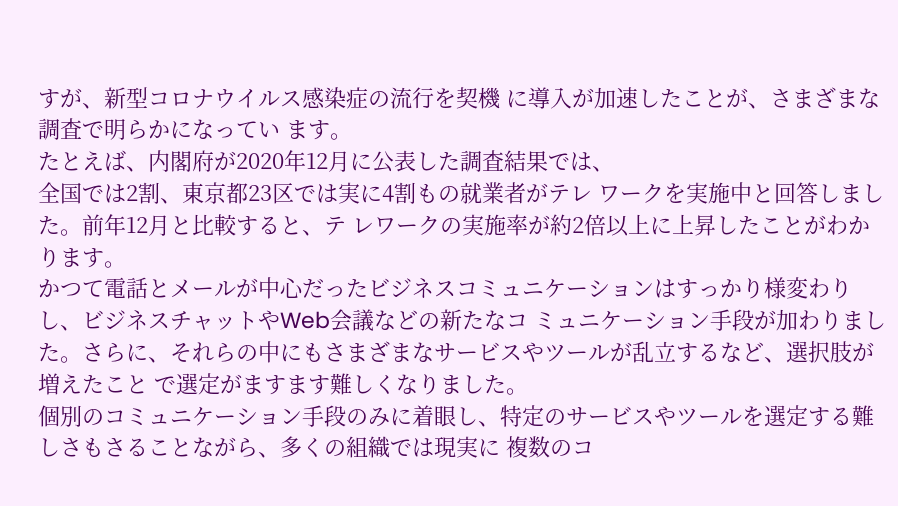すが、新型コロナウイルス感染症の流行を契機 に導入が加速したことが、さまざまな調査で明らかになってい ます。
たとえば、内閣府が2020年12月に公表した調査結果では、
全国では2割、東京都23区では実に4割もの就業者がテレ ワークを実施中と回答しました。前年12月と比較すると、テ レワークの実施率が約2倍以上に上昇したことがわかります。
かつて電話とメールが中心だったビジネスコミュニケーションはすっかり様変わりし、ビジネスチャットやWeb会議などの新たなコ ミュニケーション手段が加わりました。さらに、それらの中にもさまざまなサービスやツールが乱立するなど、選択肢が増えたこと で選定がますます難しくなりました。
個別のコミュニケーション手段のみに着眼し、特定のサービスやツールを選定する難しさもさることながら、多くの組織では現実に 複数のコ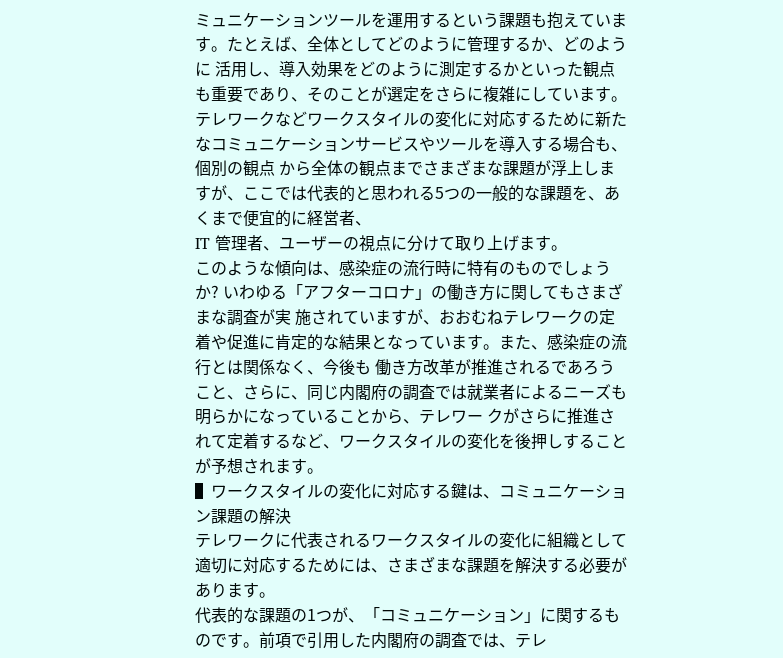ミュニケーションツールを運用するという課題も抱えています。たとえば、全体としてどのように管理するか、どのように 活用し、導入効果をどのように測定するかといった観点も重要であり、そのことが選定をさらに複雑にしています。
テレワークなどワークスタイルの変化に対応するために新たなコミュニケーションサービスやツールを導入する場合も、個別の観点 から全体の観点までさまざまな課題が浮上しますが、ここでは代表的と思われる5つの一般的な課題を、あくまで便宜的に経営者、
IT 管理者、ユーザーの視点に分けて取り上げます。
このような傾向は、感染症の流行時に特有のものでしょうか? いわゆる「アフターコロナ」の働き方に関してもさまざまな調査が実 施されていますが、おおむねテレワークの定着や促進に肯定的な結果となっています。また、感染症の流行とは関係なく、今後も 働き方改革が推進されるであろうこと、さらに、同じ内閣府の調査では就業者によるニーズも明らかになっていることから、テレワー クがさらに推進されて定着するなど、ワークスタイルの変化を後押しすることが予想されます。
▌ワークスタイルの変化に対応する鍵は、コミュニケーション課題の解決
テレワークに代表されるワークスタイルの変化に組織として適切に対応するためには、さまざまな課題を解決する必要があります。
代表的な課題の1つが、「コミュニケーション」に関するものです。前項で引用した内閣府の調査では、テレ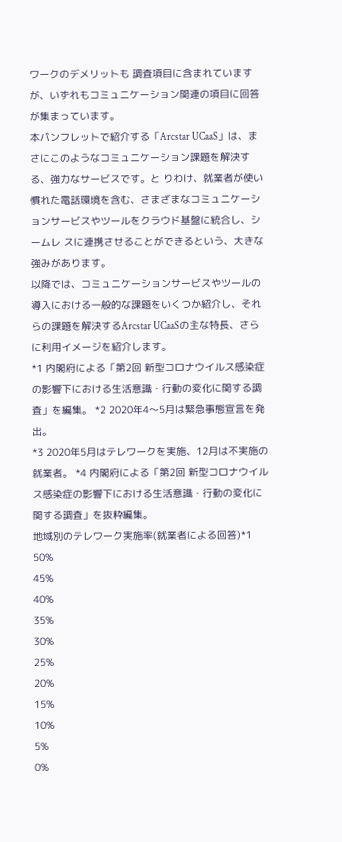ワークのデメリットも 調査項目に含まれていますが、いずれもコミュニケーション関連の項目に回答が集まっています。
本パンフレットで紹介する「Arcstar UCaaS」は、まさにこのようなコミュニケーション課題を解決する、強力なサービスです。と りわけ、就業者が使い慣れた電話環境を含む、さまざまなコミュニケーションサービスやツールをクラウド基盤に統合し、シームレ スに連携させることができるという、大きな強みがあります。
以降では、コミュニケーションサービスやツールの導入における一般的な課題をいくつか紹介し、それらの課題を解決するArcstar UCaaSの主な特長、さらに利用イメージを紹介します。
*1 内閣府による「第2回 新型コロナウイルス感染症の影響下における生活意識・行動の変化に関する調査」を編集。 *2 2020年4〜5月は緊急事態宣言を発出。
*3 2020年5月はテレワークを実施、12月は不実施の就業者。 *4 内閣府による「第2回 新型コロナウイルス感染症の影響下における生活意識・行動の変化に関する調査」を抜粋編集。
地域別のテレワーク実施率(就業者による回答)*1 50%
45%
40%
35%
30%
25%
20%
15%
10%
5%
0%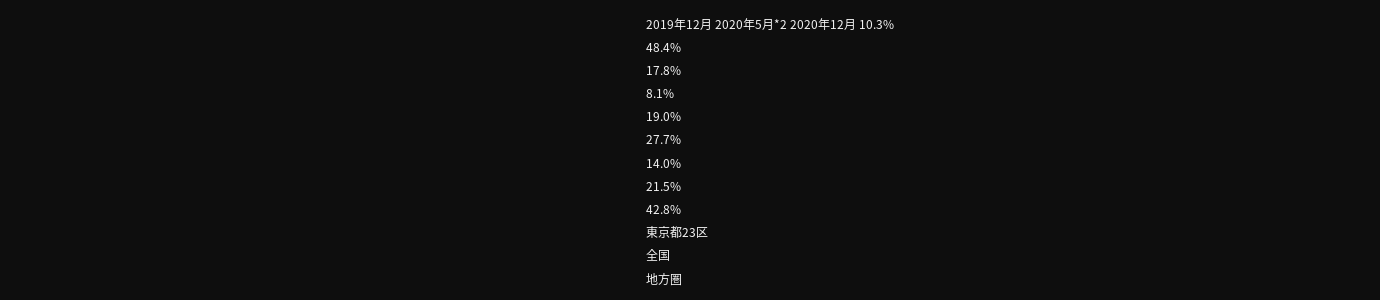2019年12月 2020年5月*2 2020年12月 10.3%
48.4%
17.8%
8.1%
19.0%
27.7%
14.0%
21.5%
42.8%
東京都23区
全国
地方圏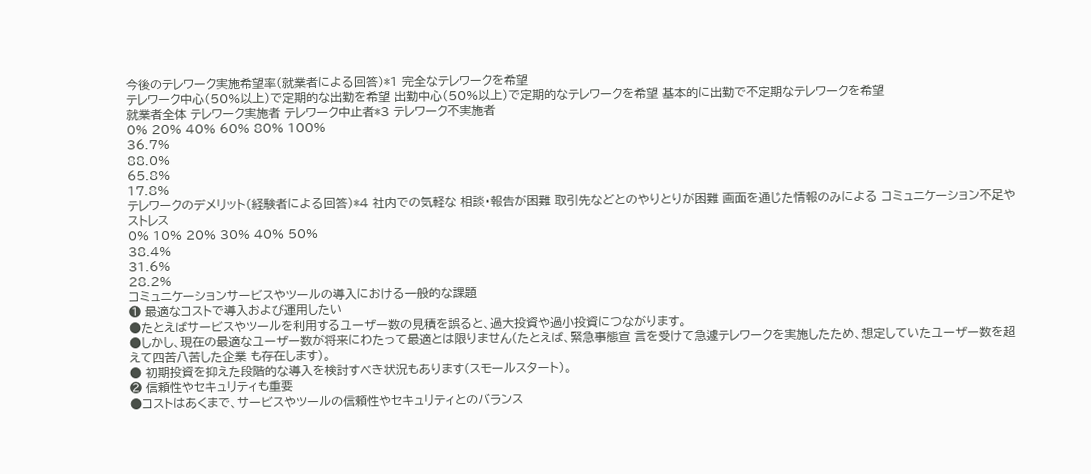今後のテレワーク実施希望率(就業者による回答)*1 完全なテレワークを希望
テレワーク中心(50%以上)で定期的な出勤を希望 出勤中心(50%以上)で定期的なテレワークを希望 基本的に出勤で不定期なテレワークを希望
就業者全体 テレワーク実施者 テレワーク中止者*3 テレワーク不実施者
0% 20% 40% 60% 80% 100%
36.7%
88.0%
65.8%
17.8%
テレワークのデメリット(経験者による回答)*4 社内での気軽な 相談・報告が困難 取引先などとのやりとりが困難 画面を通じた情報のみによる コミュニケーション不足やストレス
0% 10% 20% 30% 40% 50%
38.4%
31.6%
28.2%
コミュニケーションサービスやツールの導入における一般的な課題
❶ 最適なコストで導入および運用したい
●たとえばサービスやツールを利用するユーザー数の見積を誤ると、過大投資や過小投資につながります。
●しかし、現在の最適なユーザー数が将来にわたって最適とは限りません(たとえば、緊急事態宣 言を受けて急遽テレワークを実施したため、想定していたユーザー数を超えて四苦八苦した企業 も存在します)。
● 初期投資を抑えた段階的な導入を検討すべき状況もあります(スモールスタート)。
❷ 信頼性やセキュリティも重要
●コストはあくまで、サービスやツールの信頼性やセキュリティとのバランス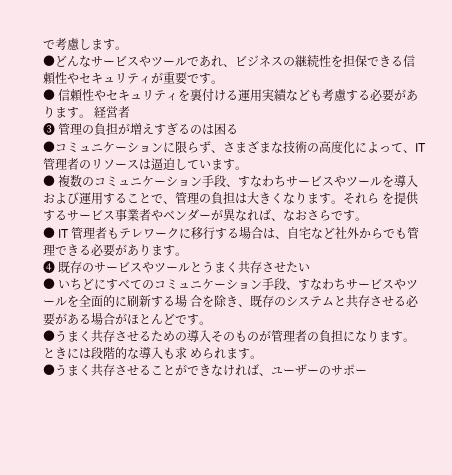で考慮します。
●どんなサービスやツールであれ、ビジネスの継続性を担保できる信頼性やセキュリティが重要です。
● 信頼性やセキュリティを裏付ける運用実績なども考慮する必要があります。 経営者
❸ 管理の負担が増えすぎるのは困る
●コミュニケーションに限らず、さまざまな技術の高度化によって、IT 管理者のリソースは逼迫しています。
● 複数のコミュニケーション手段、すなわちサービスやツールを導入および運用することで、管理の負担は大きくなります。それら を提供するサービス事業者やベンダーが異なれば、なおさらです。
● IT 管理者もテレワークに移行する場合は、自宅など社外からでも管理できる必要があります。
❹ 既存のサービスやツールとうまく共存させたい
● いちどにすべてのコミュニケーション手段、すなわちサービスやツールを全面的に刷新する場 合を除き、既存のシステムと共存させる必要がある場合がほとんどです。
●うまく共存させるための導入そのものが管理者の負担になります。ときには段階的な導入も求 められます。
●うまく共存させることができなければ、ユーザーのサポー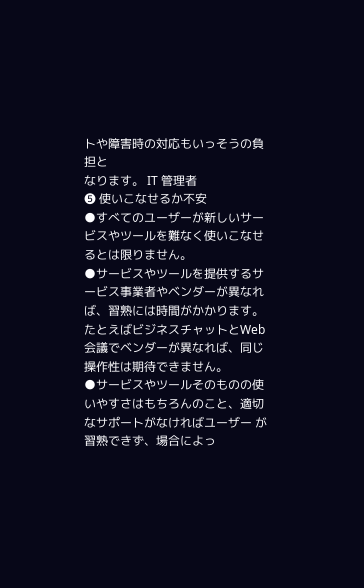トや障害時の対応もいっそうの負担と
なります。 IT 管理者
❺ 使いこなせるか不安
●すべてのユーザーが新しいサービスやツールを難なく使いこなせるとは限りません。
●サービスやツールを提供するサービス事業者やベンダーが異なれば、習熟には時間がかかります。
たとえばビジネスチャットとWeb会議でベンダーが異なれば、同じ操作性は期待できません。
●サービスやツールそのものの使いやすさはもちろんのこと、適切なサポートがなければユーザー が習熟できず、場合によっ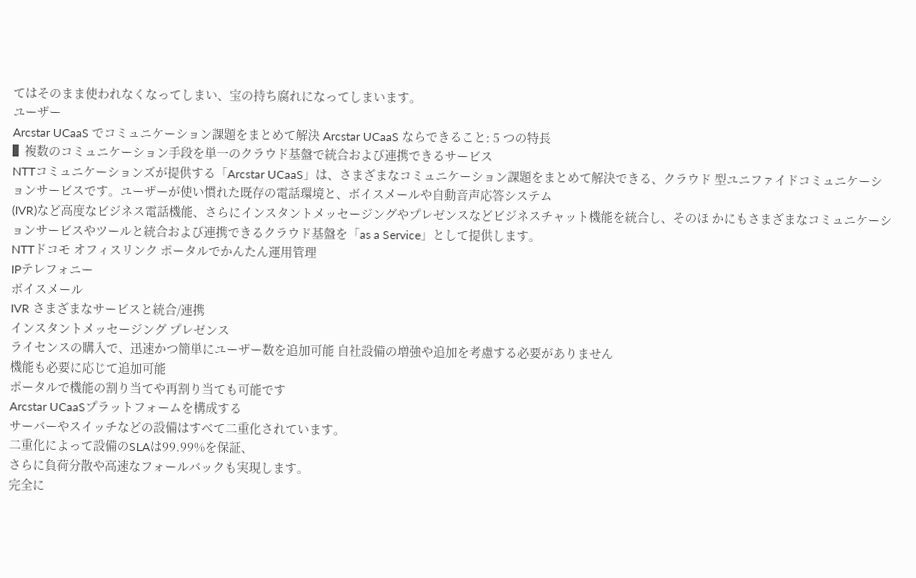てはそのまま使われなくなってしまい、宝の持ち腐れになってしまいます。
ユーザー
Arcstar UCaaS でコミュニケーション課題をまとめて解決 Arcstar UCaaS ならできること: 5 つの特長
▌複数のコミュニケーション手段を単一のクラウド基盤で統合および連携できるサービス
NTTコミュニケーションズが提供する「Arcstar UCaaS」は、さまざまなコミュニケーション課題をまとめて解決できる、クラウド 型ユニファイドコミュニケーションサービスです。ユーザーが使い慣れた既存の電話環境と、ボイスメールや自動音声応答システム
(IVR)など高度なビジネス電話機能、さらにインスタントメッセージングやプレゼンスなどビジネスチャット機能を統合し、そのほ かにもさまざまなコミュニケーションサービスやツールと統合および連携できるクラウド基盤を「as a Service」として提供します。
NTTドコモ オフィスリンク ポータルでかんたん運用管理
IPテレフォニー
ボイスメール
IVR さまざまなサービスと統合/連携
インスタントメッセージング プレゼンス
ライセンスの購入で、迅速かつ簡単にユーザー数を追加可能 自社設備の増強や追加を考慮する必要がありません
機能も必要に応じて追加可能
ポータルで機能の割り当てや再割り当ても可能です
Arcstar UCaaSプラットフォームを構成する
サーバーやスイッチなどの設備はすべて二重化されています。
二重化によって設備のSLAは99.99%を保証、
さらに負荷分散や高速なフォールバックも実現します。
完全に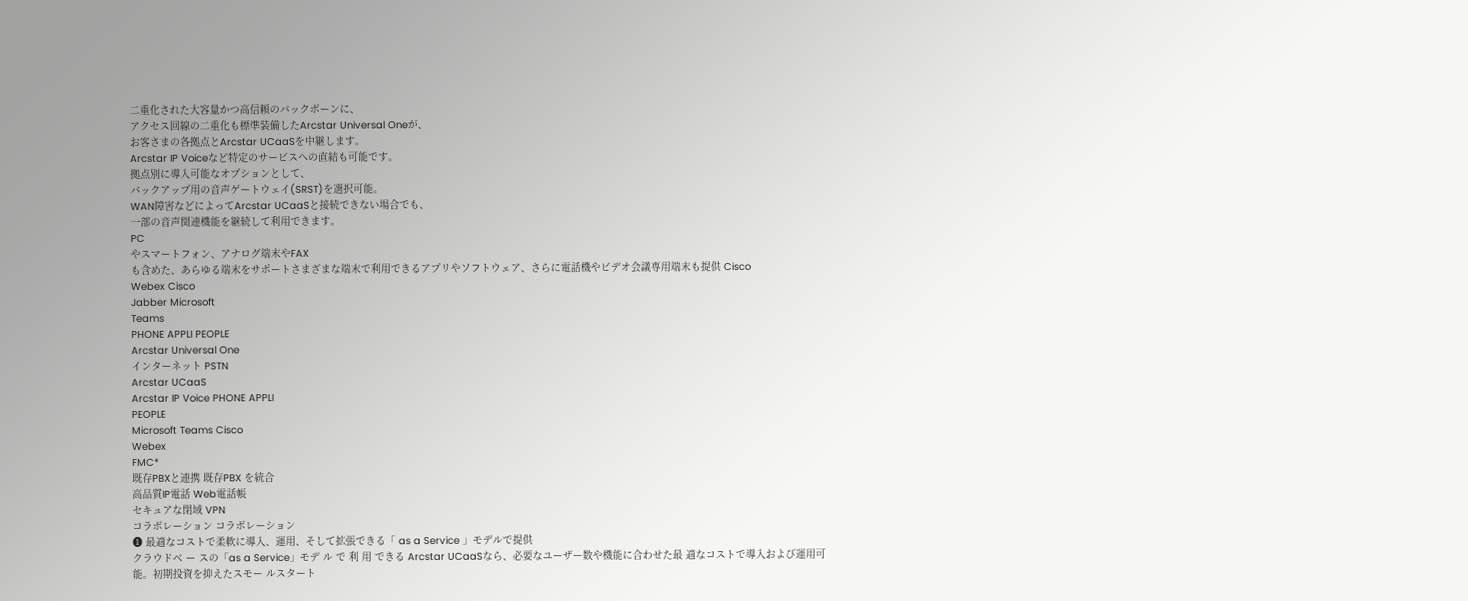二重化された大容量かつ高信頼のバックボーンに、
アクセス回線の二重化も標準装備したArcstar Universal Oneが、
お客さまの各拠点とArcstar UCaaSを中継します。
Arcstar IP Voiceなど特定のサービスへの直結も可能です。
拠点別に導入可能なオプションとして、
バックアップ用の音声ゲートウェイ(SRST)を選択可能。
WAN障害などによってArcstar UCaaSと接続できない場合でも、
一部の音声関連機能を継続して利用できます。
PC
やスマートフォン、アナログ端末やFAX
も含めた、あらゆる端末をサポートさまざまな端末で利用できるアプリやソフトウェア、さらに電話機やビデオ会議専用端末も提供 Cisco
Webex Cisco
Jabber Microsoft
Teams
PHONE APPLI PEOPLE
Arcstar Universal One
インターネット PSTN
Arcstar UCaaS
Arcstar IP Voice PHONE APPLI
PEOPLE
Microsoft Teams Cisco
Webex
FMC*
既存PBXと連携 既存PBX を統合
高品質IP電話 Web電話帳
セキュアな閉域 VPN
コラボレーション コラボレーション
❶ 最適なコストで柔軟に導入、運用、そして拡張できる「 as a Service 」モデルで提供
クラウドベ ー スの「as a Service」モデ ル で 利 用 できる Arcstar UCaaSなら、必要なユーザー数や機能に合わせた最 適なコストで導入および運用可能。初期投資を抑えたスモー ルスタート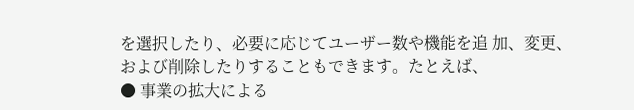を選択したり、必要に応じてユーザー数や機能を追 加、変更、および削除したりすることもできます。たとえば、
● 事業の拡大による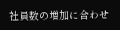社員数の増加に合わせ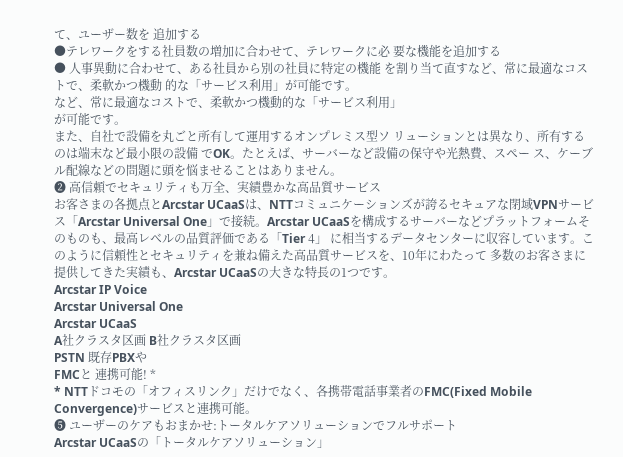て、ユーザー数を 追加する
●テレワークをする社員数の増加に合わせて、テレワークに必 要な機能を追加する
● 人事異動に合わせて、ある社員から別の社員に特定の機能 を割り当て直すなど、常に最適なコストで、柔軟かつ機動 的な「サービス利用」が可能です。
など、常に最適なコストで、柔軟かつ機動的な「サービス利用」
が可能です。
また、自社で設備を丸ごと所有して運用するオンプレミス型ソ リューションとは異なり、所有するのは端末など最小限の設備 でOK。たとえば、サーバーなど設備の保守や光熱費、スペー ス、ケーブル配線などの問題に頭を悩ませることはありません。
❷ 高信頼でセキュリティも万全、実績豊かな高品質サービス
お客さまの各拠点とArcstar UCaaSは、NTTコミュニケーションズが誇るセキュアな閉域VPNサービス「Arcstar Universal One」で接続。Arcstar UCaaSを構成するサーバーなどプラットフォームそのものも、最高レベルの品質評価である「Tier 4」 に相当するデータセンターに収容しています。このように信頼性とセキュリティを兼ね備えた高品質サービスを、10年にわたって 多数のお客さまに提供してきた実績も、Arcstar UCaaSの大きな特長の1つです。
Arcstar IP Voice
Arcstar Universal One
Arcstar UCaaS
A社クラスタ区画 B社クラスタ区画
PSTN 既存PBXや
FMCと 連携可能! *
* NTTドコモの「オフィスリンク」だけでなく、各携帯電話事業者のFMC(Fixed Mobile Convergence)サービスと連携可能。
❺ ユーザーのケアもおまかせ:トータルケアソリューションでフルサポート
Arcstar UCaaSの「トータルケアソリューション」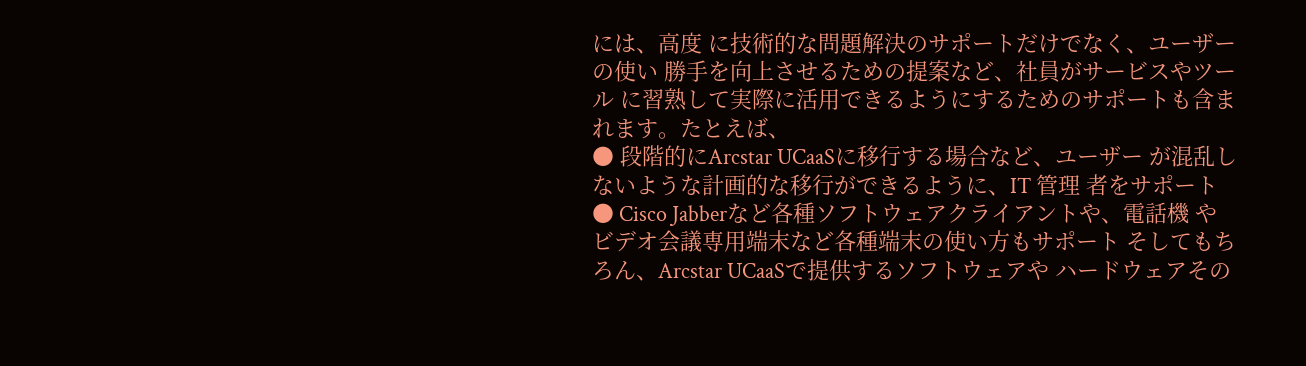には、高度 に技術的な問題解決のサポートだけでなく、ユーザーの使い 勝手を向上させるための提案など、社員がサービスやツール に習熟して実際に活用できるようにするためのサポートも含ま れます。たとえば、
● 段階的にArcstar UCaaSに移行する場合など、ユーザー が混乱しないような計画的な移行ができるように、IT 管理 者をサポート
● Cisco Jabberなど各種ソフトウェアクライアントや、電話機 やビデオ会議専用端末など各種端末の使い方もサポート そしてもちろん、Arcstar UCaaSで提供するソフトウェアや ハードウェアその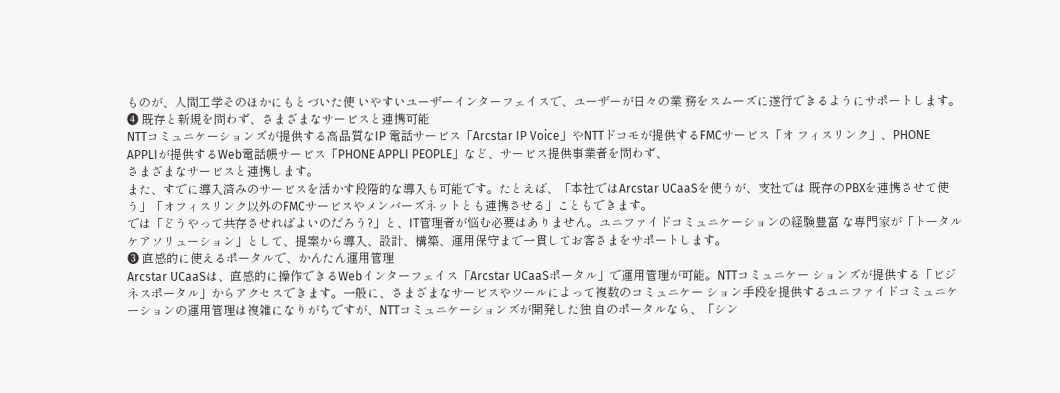ものが、人間工学そのほかにもとづいた使 いやすいユーザーインターフェイスで、ユーザーが日々の業 務をスムーズに遂行できるようにサポートします。
❹ 既存と新規を問わず、さまざまなサービスと連携可能
NTTコミュニケーションズが提供する高品質なIP 電話サービス「Arcstar IP Voice」やNTTドコモが提供するFMCサービス「オ フィスリンク」、PHONE APPLIが提供するWeb電話帳サービス「PHONE APPLI PEOPLE」など、サービス提供事業者を問わず、
さまざまなサービスと連携します。
また、すでに導入済みのサービスを活かす段階的な導入も可能です。たとえば、「本社ではArcstar UCaaSを使うが、支社では 既存のPBXを連携させて使う」「オフィスリンク以外のFMCサービスやメンバーズネットとも連携させる」こともできます。
では「どうやって共存させればよいのだろう?」と、IT管理者が悩む必要はありません。ユニファイドコミュニケーションの経験豊富 な専門家が「トータルケアソリューション」として、提案から導入、設計、構築、運用保守まで一貫してお客さまをサポートします。
❸ 直感的に使えるポータルで、かんたん運用管理
Arcstar UCaaSは、直感的に操作できるWebインターフェイス「Arcstar UCaaSポータル」で運用管理が可能。NTTコミュニケー ションズが提供する「ビジネスポータル」からアクセスできます。一般に、さまざまなサービスやツールによって複数のコミュニケー ション手段を提供するユニファイドコミュニケーションの運用管理は複雑になりがちですが、NTTコミュニケーションズが開発した独 自のポータルなら、「シン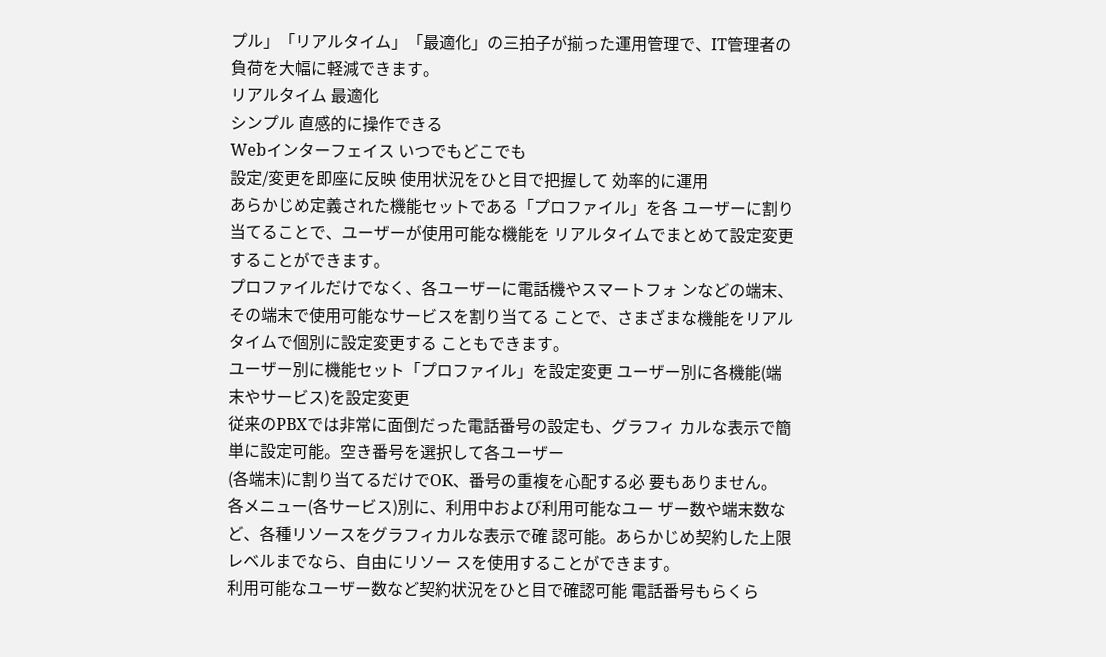プル」「リアルタイム」「最適化」の三拍子が揃った運用管理で、IT管理者の負荷を大幅に軽減できます。
リアルタイム 最適化
シンプル 直感的に操作できる
Webインターフェイス いつでもどこでも
設定/変更を即座に反映 使用状況をひと目で把握して 効率的に運用
あらかじめ定義された機能セットである「プロファイル」を各 ユーザーに割り当てることで、ユーザーが使用可能な機能を リアルタイムでまとめて設定変更することができます。
プロファイルだけでなく、各ユーザーに電話機やスマートフォ ンなどの端末、その端末で使用可能なサービスを割り当てる ことで、さまざまな機能をリアルタイムで個別に設定変更する こともできます。
ユーザー別に機能セット「プロファイル」を設定変更 ユーザー別に各機能(端末やサービス)を設定変更
従来のPBXでは非常に面倒だった電話番号の設定も、グラフィ カルな表示で簡単に設定可能。空き番号を選択して各ユーザー
(各端末)に割り当てるだけでOK、番号の重複を心配する必 要もありません。
各メニュー(各サービス)別に、利用中および利用可能なユー ザー数や端末数など、各種リソースをグラフィカルな表示で確 認可能。あらかじめ契約した上限レベルまでなら、自由にリソー スを使用することができます。
利用可能なユーザー数など契約状況をひと目で確認可能 電話番号もらくら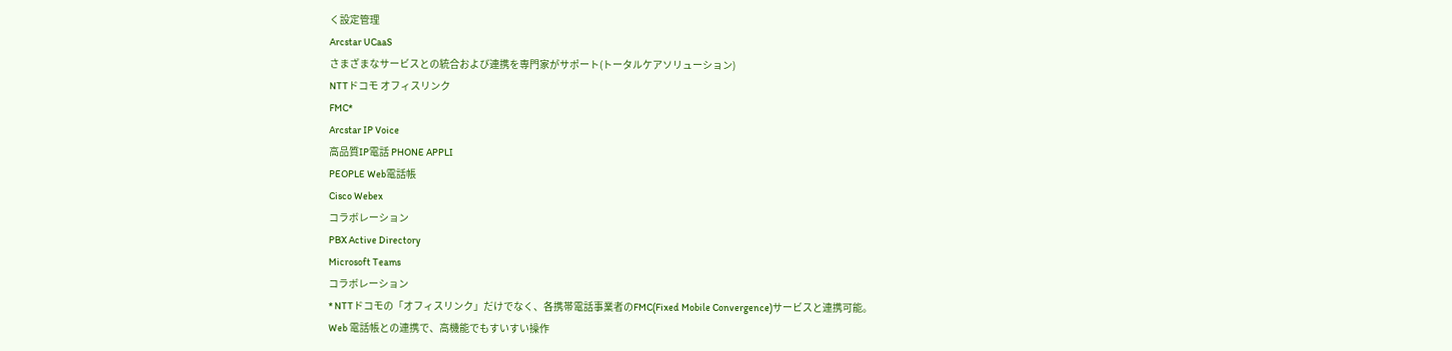く設定管理
Arcstar UCaaS
さまざまなサービスとの統合および連携を専門家がサポート(トータルケアソリューション)
NTTドコモ オフィスリンク
FMC*
Arcstar IP Voice
高品質IP電話 PHONE APPLI
PEOPLE Web電話帳
Cisco Webex
コラボレーション
PBX Active Directory
Microsoft Teams
コラボレーション
* NTTドコモの「オフィスリンク」だけでなく、各携帯電話事業者のFMC(Fixed Mobile Convergence)サービスと連携可能。
Web 電話帳との連携で、高機能でもすいすい操作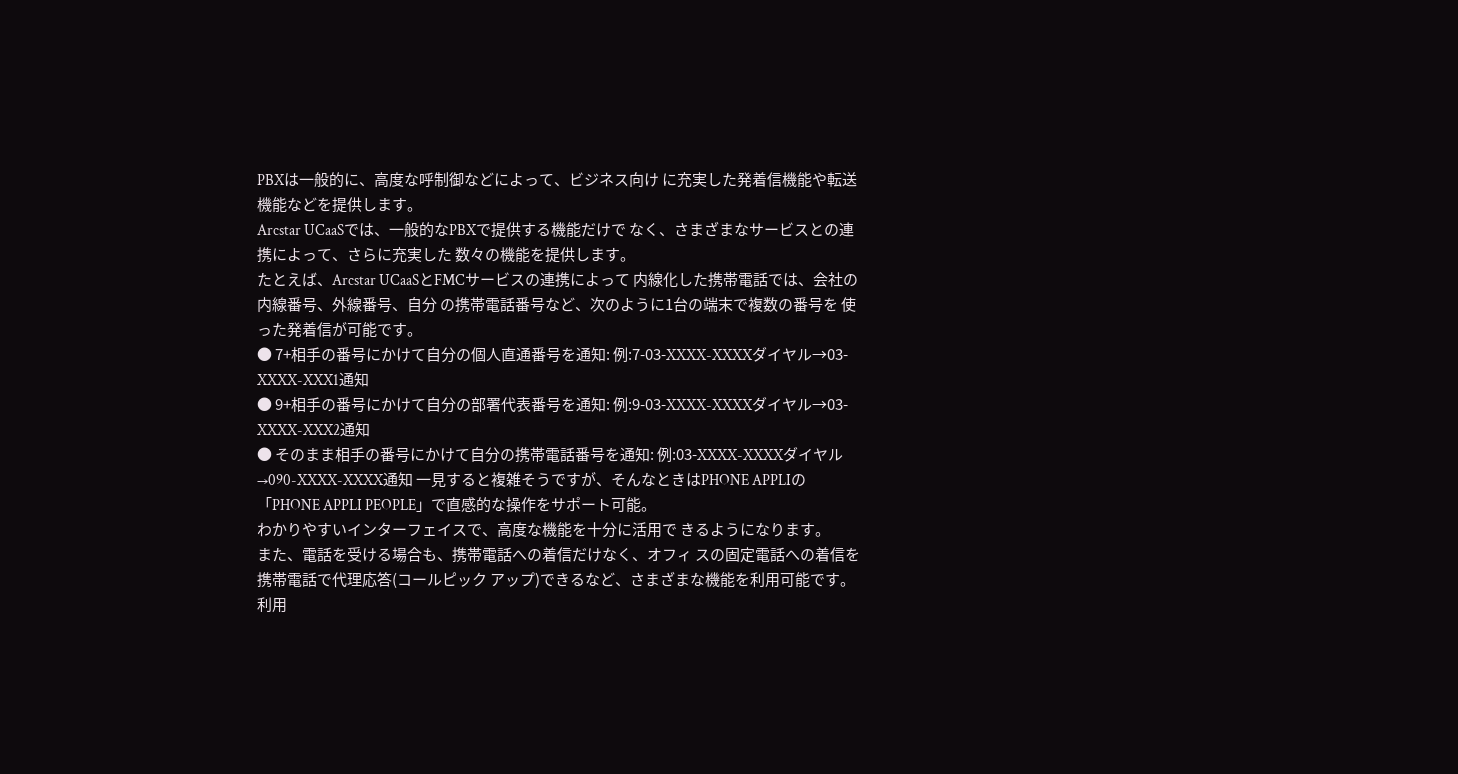PBXは一般的に、高度な呼制御などによって、ビジネス向け に充実した発着信機能や転送機能などを提供します。
Arcstar UCaaSでは、一般的なPBXで提供する機能だけで なく、さまざまなサービスとの連携によって、さらに充実した 数々の機能を提供します。
たとえば、Arcstar UCaaSとFMCサービスの連携によって 内線化した携帯電話では、会社の内線番号、外線番号、自分 の携帯電話番号など、次のように1台の端末で複数の番号を 使った発着信が可能です。
● 7+相手の番号にかけて自分の個人直通番号を通知: 例:7-03-XXXX-XXXXダイヤル→03-XXXX-XXX1通知
● 9+相手の番号にかけて自分の部署代表番号を通知: 例:9-03-XXXX-XXXXダイヤル→03-XXXX-XXX2通知
● そのまま相手の番号にかけて自分の携帯電話番号を通知: 例:03-XXXX-XXXXダイヤル→090-XXXX-XXXX通知 一見すると複雑そうですが、そんなときはPHONE APPLIの
「PHONE APPLI PEOPLE」で直感的な操作をサポート可能。
わかりやすいインターフェイスで、高度な機能を十分に活用で きるようになります。
また、電話を受ける場合も、携帯電話への着信だけなく、オフィ スの固定電話への着信を携帯電話で代理応答(コールピック アップ)できるなど、さまざまな機能を利用可能です。
利用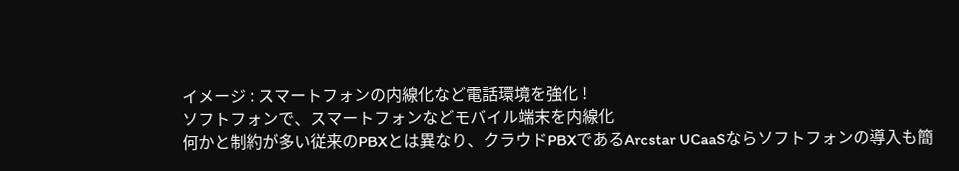イメージ : スマートフォンの内線化など電話環境を強化 !
ソフトフォンで、スマートフォンなどモバイル端末を内線化
何かと制約が多い従来のPBXとは異なり、クラウドPBXであるArcstar UCaaSならソフトフォンの導入も簡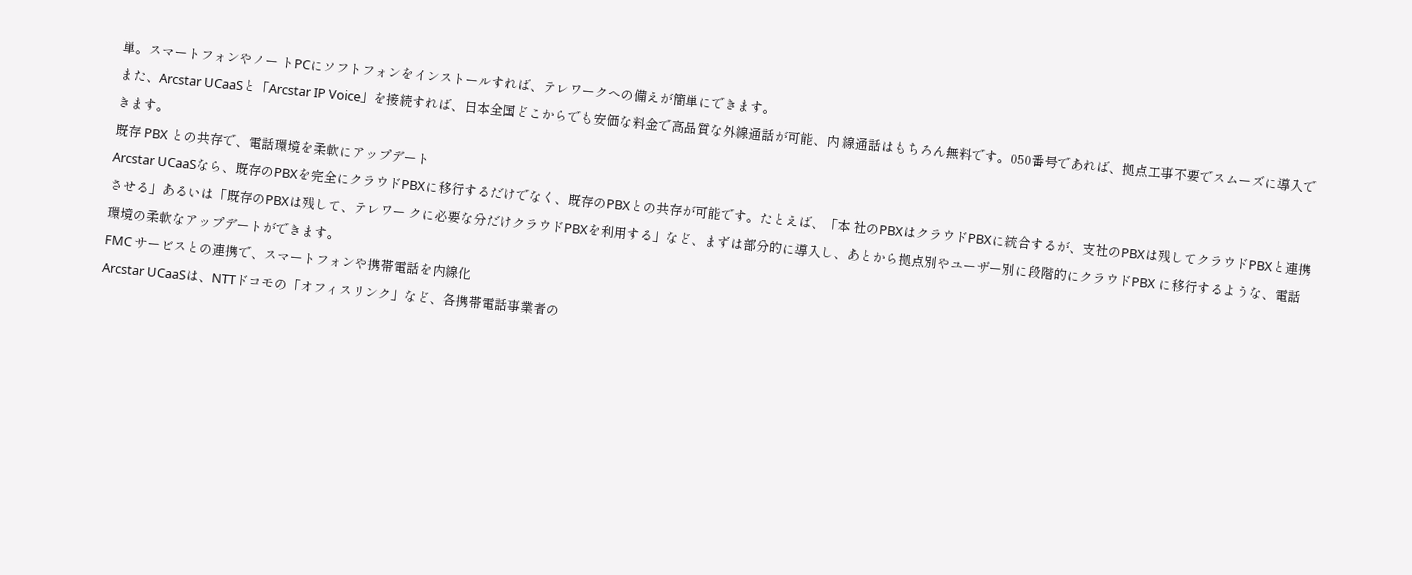単。スマートフォンやノー トPCにソフトフォンをインストールすれば、テレワークへの備えが簡単にできます。
また、Arcstar UCaaSと「Arcstar IP Voice」を接続すれば、日本全国どこからでも安価な料金で高品質な外線通話が可能、内 線通話はもちろん無料です。050番号であれば、拠点工事不要でスムーズに導入できます。
既存 PBX との共存で、電話環境を柔軟にアップデート
Arcstar UCaaSなら、既存のPBXを完全にクラウドPBXに移行するだけでなく、既存のPBXとの共存が可能です。たとえば、「本 社のPBXはクラウドPBXに統合するが、支社のPBXは残してクラウドPBXと連携させる」あるいは「既存のPBXは残して、テレワー クに必要な分だけクラウドPBXを利用する」など、まずは部分的に導入し、あとから拠点別やユーザー別に段階的にクラウドPBX に移行するような、電話環境の柔軟なアップデートができます。
FMC サービスとの連携で、スマートフォンや携帯電話を内線化
Arcstar UCaaSは、NTTドコモの「オフィスリンク」など、各携帯電話事業者の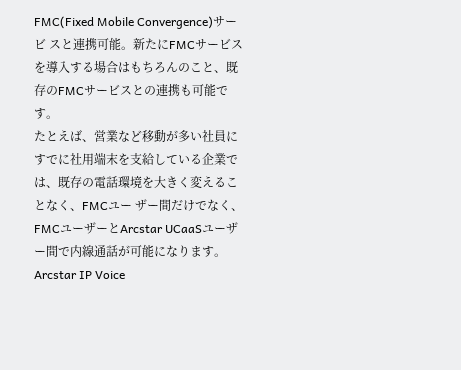FMC(Fixed Mobile Convergence)サービ スと連携可能。新たにFMCサービスを導入する場合はもちろんのこと、既存のFMCサービスとの連携も可能です。
たとえば、営業など移動が多い社員にすでに社用端末を支給している企業では、既存の電話環境を大きく変えることなく、FMCユー ザー間だけでなく、FMCユーザーとArcstar UCaaSユーザー間で内線通話が可能になります。
Arcstar IP Voice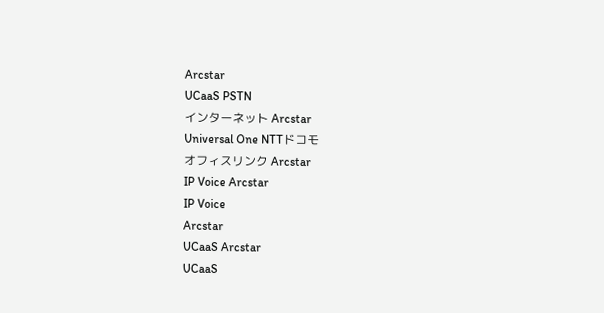Arcstar
UCaaS PSTN
インターネット Arcstar
Universal One NTTドコモ
オフィスリンク Arcstar
IP Voice Arcstar
IP Voice
Arcstar
UCaaS Arcstar
UCaaS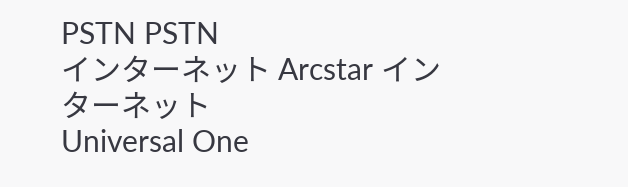PSTN PSTN
インターネット Arcstar インターネット
Universal One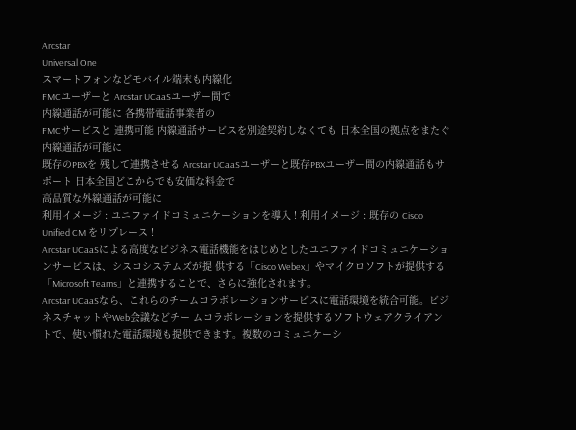Arcstar
Universal One
スマートフォンなどモバイル端末も内線化
FMCユーザーと Arcstar UCaaSユーザー間で
内線通話が可能に 各携帯電話事業者の
FMCサービスと 連携可能 内線通話サービスを別途契約しなくても 日本全国の拠点をまたぐ内線通話が可能に
既存のPBXを 残して連携させる Arcstar UCaaSユーザーと既存PBXユーザー間の内線通話もサポート 日本全国どこからでも安価な料金で
高品質な外線通話が可能に
利用イメージ : ユニファイドコミュニケーションを導入 ! 利用イメージ : 既存の Cisco Unified CM をリプレース !
Arcstar UCaaSによる高度なビジネス電話機能をはじめとしたユニファイドコミュニケーションサービスは、シスコシステムズが提 供する「Cisco Webex」やマイクロソフトが提供する「Microsoft Teams」と連携することで、さらに強化されます。
Arcstar UCaaSなら、これらのチームコラボレーションサービスに電話環境を統合可能。ビジネスチャットやWeb会議などチー ムコラボレーションを提供するソフトウェアクライアントで、使い慣れた電話環境も提供できます。複数のコミュニケーシ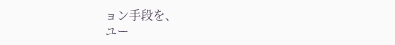ョン手段を、
ユー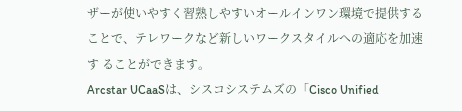ザーが使いやすく習熟しやすいオールインワン環境で提供することで、テレワークなど新しいワークスタイルへの適応を加速す ることができます。
Arcstar UCaaSは、シスコシステムズの「Cisco Unified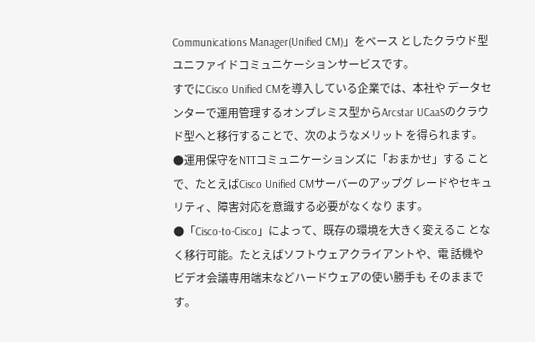Communications Manager(Unified CM)」をベース としたクラウド型ユニファイドコミュニケーションサービスです。
すでにCisco Unified CMを導入している企業では、本社や データセンターで運用管理するオンプレミス型からArcstar UCaaSのクラウド型へと移行することで、次のようなメリット を得られます。
●運用保守をNTTコミュニケーションズに「おまかせ」する ことで、たとえばCisco Unified CMサーバーのアップグ レードやセキュリティ、障害対応を意識する必要がなくなり ます。
●「Cisco-to-Cisco」によって、既存の環境を大きく変えるこ となく移行可能。たとえばソフトウェアクライアントや、電 話機やビデオ会議専用端末などハードウェアの使い勝手も そのままです。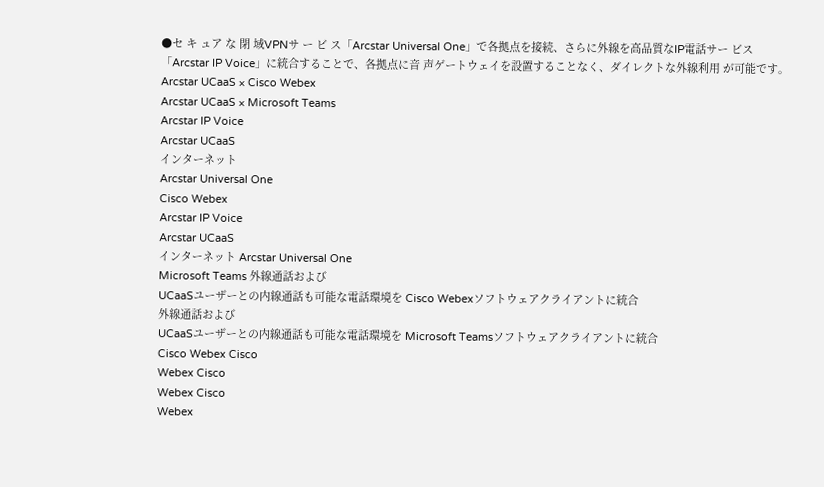●セ キ ュア な 閉 域VPNサ ー ビ ス「Arcstar Universal One」で各拠点を接続、さらに外線を高品質なIP電話サー ビス「Arcstar IP Voice」に統合することで、各拠点に音 声ゲートウェイを設置することなく、ダイレクトな外線利用 が可能です。
Arcstar UCaaS × Cisco Webex
Arcstar UCaaS × Microsoft Teams
Arcstar IP Voice
Arcstar UCaaS
インターネット
Arcstar Universal One
Cisco Webex
Arcstar IP Voice
Arcstar UCaaS
インターネット Arcstar Universal One
Microsoft Teams 外線通話および
UCaaSユーザーとの内線通話も可能な電話環境を Cisco Webexソフトウェアクライアントに統合
外線通話および
UCaaSユーザーとの内線通話も可能な電話環境を Microsoft Teamsソフトウェアクライアントに統合
Cisco Webex Cisco
Webex Cisco
Webex Cisco
Webex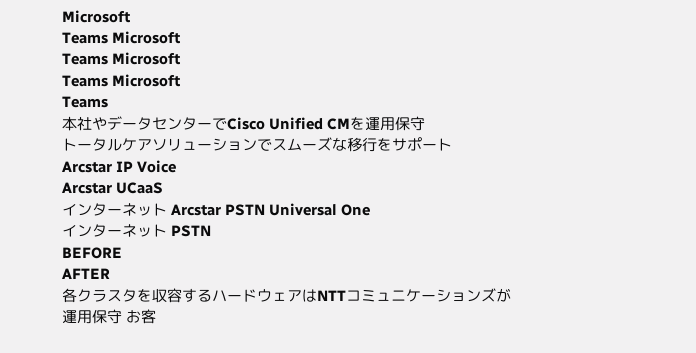Microsoft
Teams Microsoft
Teams Microsoft
Teams Microsoft
Teams
本社やデータセンターでCisco Unified CMを運用保守
トータルケアソリューションでスムーズな移行をサポート
Arcstar IP Voice
Arcstar UCaaS
インターネット Arcstar PSTN Universal One
インターネット PSTN
BEFORE
AFTER
各クラスタを収容するハードウェアはNTTコミュニケーションズが運用保守 お客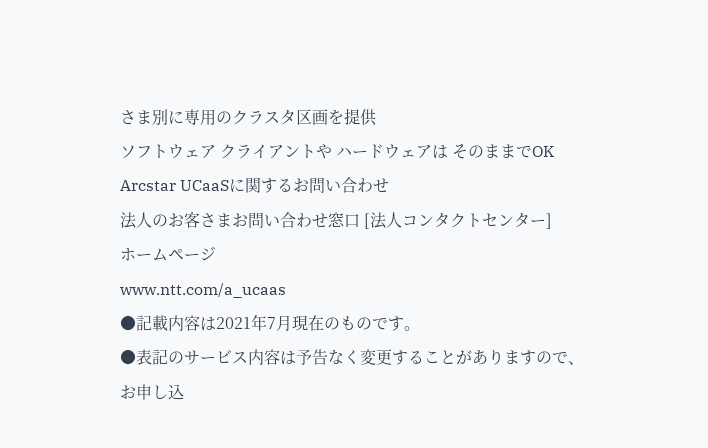さま別に専用のクラスタ区画を提供
ソフトウェア クライアントや ハードウェアは そのままでOK
Arcstar UCaaSに関するお問い合わせ
法人のお客さまお問い合わせ窓口 [法人コンタクトセンター]
ホームページ
www.ntt.com/a_ucaas
●記載内容は2021年7月現在のものです。
●表記のサービス内容は予告なく変更することがありますので、お申し込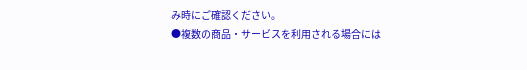み時にご確認ください。
●複数の商品・サービスを利用される場合には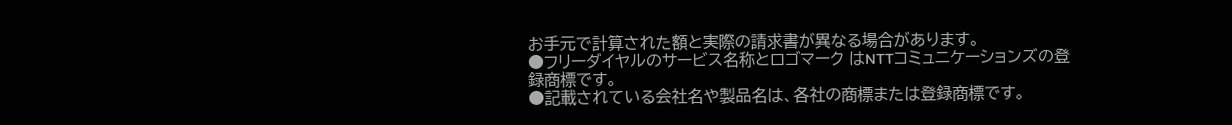お手元で計算された額と実際の請求書が異なる場合があります。
●フリーダイヤルのサービス名称とロゴマーク はNTTコミュニケーションズの登録商標です。
●記載されている会社名や製品名は、各社の商標または登録商標です。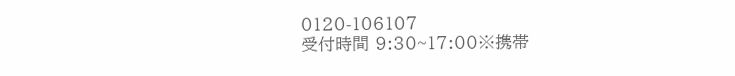0120-106107
受付時間 9:30~17:00※携帯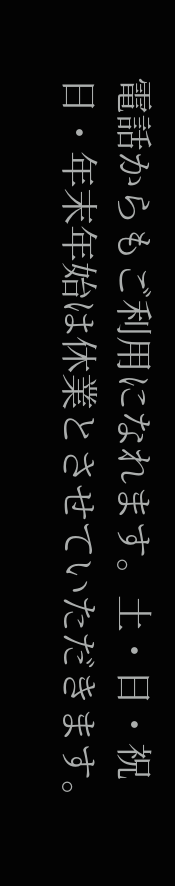電話からもご利用になれます。土・日・祝日・年末年始は休業とさせていただきます。